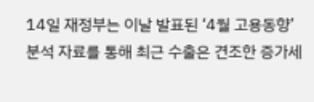14일 재정부는 이날 발표된 ‘4월 고용동향’ 분석 자료를 통해 최근 수출은 견조한 증가세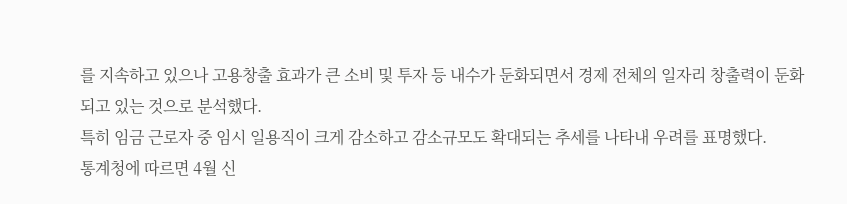를 지속하고 있으나 고용창출 효과가 큰 소비 및 투자 등 내수가 둔화되면서 경제 전체의 일자리 창출력이 둔화되고 있는 것으로 분석했다.
특히 임금 근로자 중 임시 일용직이 크게 감소하고 감소규모도 확대되는 추세를 나타내 우려를 표명했다.
통계청에 따르면 4월 신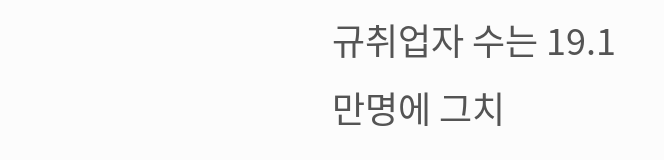규취업자 수는 19.1만명에 그치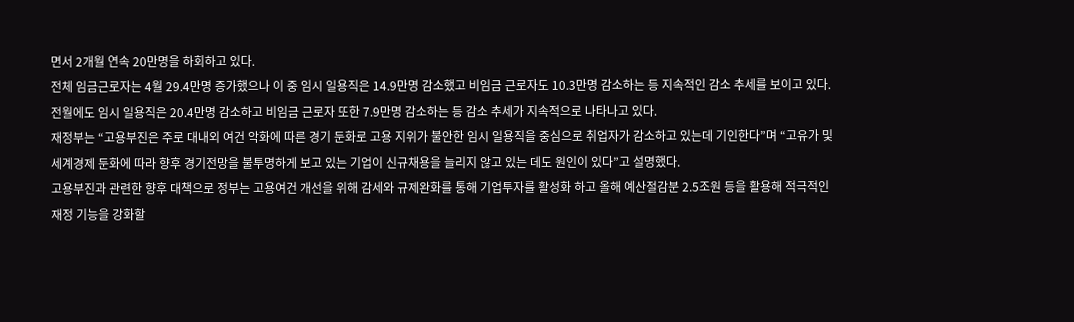면서 2개월 연속 20만명을 하회하고 있다.
전체 임금근로자는 4월 29.4만명 증가했으나 이 중 임시 일용직은 14.9만명 감소했고 비임금 근로자도 10.3만명 감소하는 등 지속적인 감소 추세를 보이고 있다.
전월에도 임시 일용직은 20.4만명 감소하고 비임금 근로자 또한 7.9만명 감소하는 등 감소 추세가 지속적으로 나타나고 있다.
재정부는 “고용부진은 주로 대내외 여건 악화에 따른 경기 둔화로 고용 지위가 불안한 임시 일용직을 중심으로 취업자가 감소하고 있는데 기인한다”며 “고유가 및 세계경제 둔화에 따라 향후 경기전망을 불투명하게 보고 있는 기업이 신규채용을 늘리지 않고 있는 데도 원인이 있다”고 설명했다.
고용부진과 관련한 향후 대책으로 정부는 고용여건 개선을 위해 감세와 규제완화를 통해 기업투자를 활성화 하고 올해 예산절감분 2.5조원 등을 활용해 적극적인 재정 기능을 강화할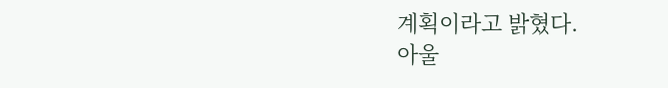계획이라고 밝혔다.
아울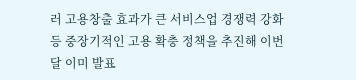러 고용창출 효과가 큰 서비스업 경쟁력 강화 등 중장기적인 고용 확충 정책을 추진해 이번달 이미 발표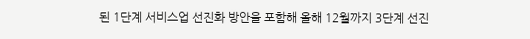된 1단계 서비스업 선진화 방안을 포함해 올해 12월까지 3단계 선진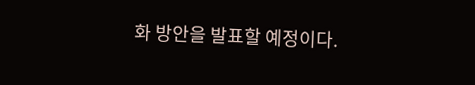화 방안을 발표할 예정이다.